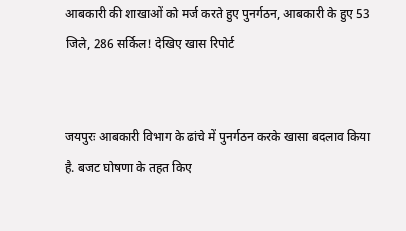आबकारी की शाखाओं को मर्ज करते हुए पुनर्गठन, आबकारी के हुए 53 जिले, 286 सर्किल! देखिए खास रिपोर्ट


जयपुरः आबकारी विभाग के ढांचे में पुनर्गठन करके खासा बदलाव किया है. बजट घोषणा के तहत किए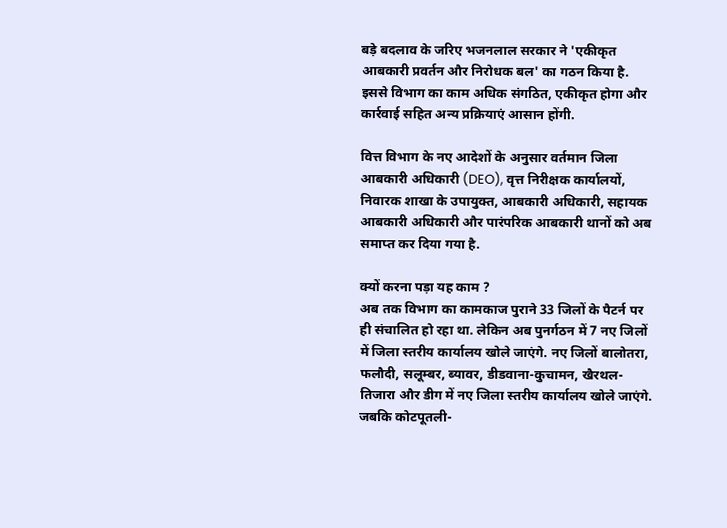बड़े बदलाव के जरिए भजनलाल सरकार ने 'एकीकृत आबकारी प्रवर्तन और निरोधक बल' का गठन किया है. इससे विभाग का काम अधिक संगठित, एकीकृत होगा और कार्रवाई सहित अन्य प्रक्रियाएं आसान होंगी.

वित्त विभाग के नए आदेशों के अनुसार वर्तमान जिला आबकारी अधिकारी (DEO), वृत्त निरीक्षक कार्यालयों, निवारक शाखा के उपायुक्त, आबकारी अधिकारी, सहायक आबकारी अधिकारी और पारंपरिक आबकारी थानों को अब समाप्त कर दिया गया है.

क्यों करना पड़ा यह काम ?
अब तक विभाग का कामकाज पुराने 33 जिलों के पैटर्न पर ही संचालित हो रहा था. लेकिन अब पुनर्गठन में 7 नए जिलों में जिला स्तरीय कार्यालय खोले जाएंगे. नए जिलों बालोतरा, फलौदी, सलूम्बर, ब्यावर, डीडवाना-कुचामन, खैरथल-तिजारा और डीग में नए जिला स्तरीय कार्यालय खोले जाएंगे. जबकि कोटपूतली-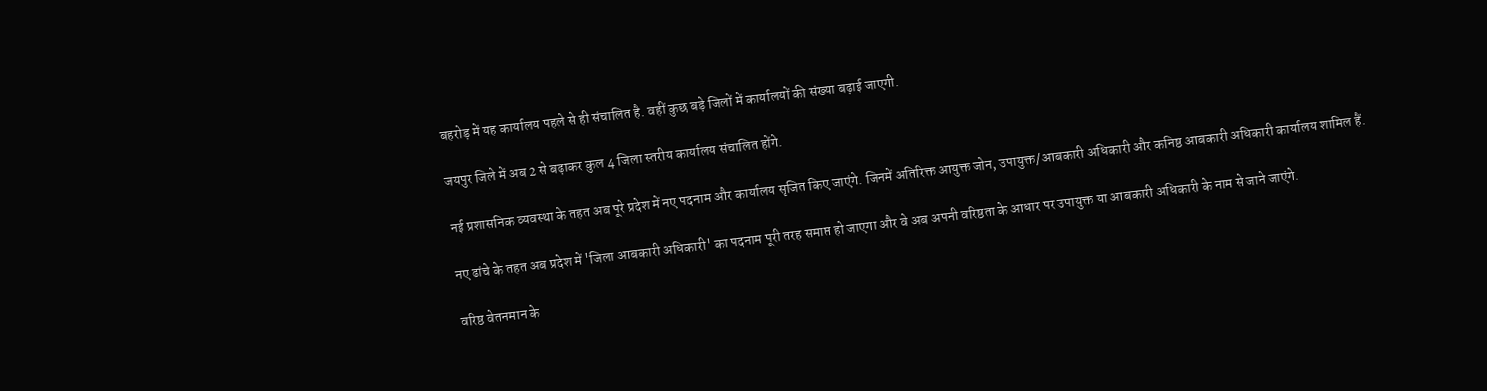बहरोड़ में यह कार्यालय पहले से ही संचालित है. वहीं कुछ बड़े जिलों में कार्यालयों की संख्या बढ़ाई जाएगी.

जयपुर जिले में अब 2 से बढ़ाकर कुल 4 जिला स्तरीय कार्यालय संचालित होंगे.

नई प्रशासनिक व्यवस्था के तहत अब पूरे प्रदेश में नए पदनाम और कार्यालय सृजित किए जाएंगे. जिनमें अतिरिक्त आयुक्त जोन, उपायुक्त/आबकारी अधिकारी और कनिष्ठ आबकारी अधिकारी कार्यालय शामिल हैं.

नए ढांचे के तहत अब प्रदेश में 'जिला आबकारी अधिकारी' का पदनाम पूरी तरह समाप्त हो जाएगा और वे अब अपनी वरिष्ठता के आधार पर उपायुक्त या आबकारी अधिकारी के नाम से जाने जाएंगे.

वरिष्ठ वेतनमान के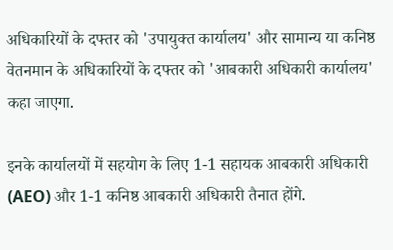अधिकारियों के दफ्तर को 'उपायुक्त कार्यालय' और सामान्य या कनिष्ठ वेतनमान के अधिकारियों के दफ्तर को 'आबकारी अधिकारी कार्यालय' कहा जाएगा.

इनके कार्यालयों में सहयोग के लिए 1-1 सहायक आबकारी अधिकारी (AEO) और 1-1 कनिष्ठ आबकारी अधिकारी तैनात होंगे.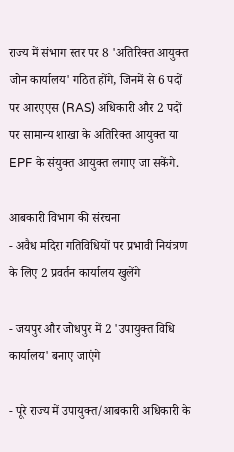राज्य में संभाग स्तर पर 8 'अतिरिक्त आयुक्त जोन कार्यालय' गठित होंगे, जिनमें से 6 पदों पर आरएएस (RAS) अधिकारी और 2 पदों पर सामान्य शाखा के अतिरिक्त आयुक्त या EPF के संयुक्त आयुक्त लगाए जा सकेंगे.

आबकारी विभाग की संरचना
- अवैध मदिरा गतिविधियों पर प्रभावी नियंत्रण के लिए 2 प्रवर्तन कार्यालय खुलेंगे

- जयपुर और जोधपुर में 2 'उपायुक्त विधि कार्यालय' बनाए जाएंगे

- पूरे राज्य में उपायुक्त/आबकारी अधिकारी के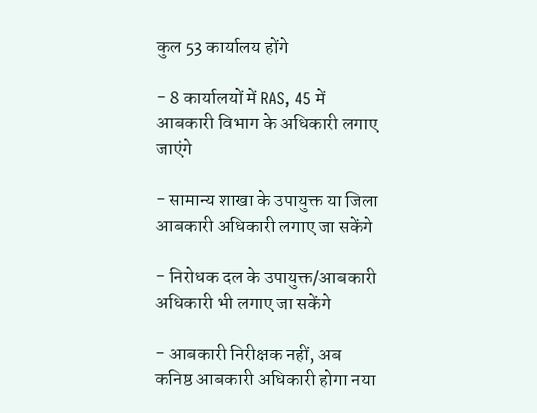कुल 53 कार्यालय होंगे

- 8 कार्यालयों में RAS, 45 में आबकारी विभाग के अधिकारी लगाए जाएंगे

- सामान्य शाखा के उपायुक्त या जिला आबकारी अधिकारी लगाए जा सकेंगे

- निरोधक दल के उपायुक्त/आबकारी अधिकारी भी लगाए जा सकेंगे

- आबकारी निरीक्षक नहीं, अब कनिष्ठ आबकारी अधिकारी होगा नया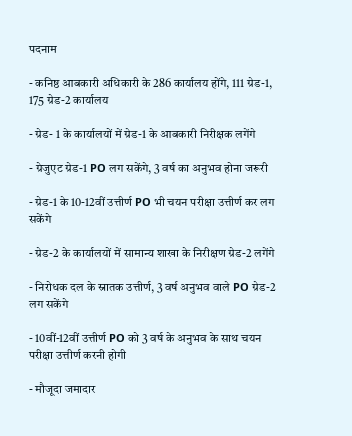पदनाम

- कनिष्ठ आबकारी अधिकारी के 286 कार्यालय होंगे, 111 ग्रेड-1, 175 ग्रेड-2 कार्यालय

- ग्रेड- 1 के कार्यालयों में ग्रेड-1 के आबकारी निरीक्षक लगेंगे

- ग्रेजुएट ग्रेड-1 PO लग सकेंगे, 3 वर्ष का अनुभव होना जरूरी

- ग्रेड-1 के 10-12वीं उत्तीर्ण PO भी चयन परीक्षा उत्तीर्ण कर लग सकेंगे

- ग्रेड-2 के कार्यालयों में सामान्य शाखा के निरीक्षण ग्रेड-2 लगेंगे

- निरोधक दल के स्नातक उत्तीर्ण, 3 वर्ष अनुभव वाले PO ग्रेड-2 लग सकेंगे

- 10वीं-12वीं उत्तीर्ण PO को 3 वर्ष के अनुभव के साथ चयन परीक्षा उत्तीर्ण करनी होगी

- मौजूदा जमादार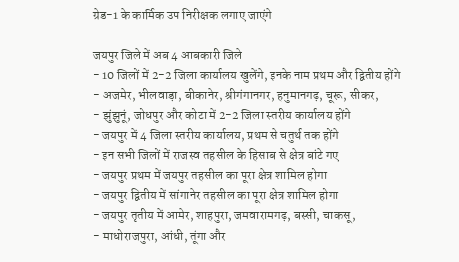ग्रेड-1 के कार्मिक उप निरीक्षक लगाए जाएंगे

जयपुर जिले में अब 4 आबकारी जिले
- 10 जिलों में 2-2 जिला कार्यालय खुलेंगे, इनके नाम प्रथम और द्वितीय होंगे
- अजमेर, भीलवाड़ा, बीकानेर, श्रीगंगानगर, हनुमानगढ़, चूरू, सीकर,
- झुंझुनूं, जोधपुर और कोटा में 2-2 जिला स्तरीय कार्यालय होंगे
- जयपुर में 4 जिला स्तरीय कार्यालय, प्रथम से चतुर्थ तक होंगे
- इन सभी जिलों में राजस्व तहसील के हिसाब से क्षेत्र बांटे गए
- जयपुर प्रथम में जयपुर तहसील का पूरा क्षेत्र शामिल होगा
- जयपुर द्वितीय में सांगानेर तहसील का पूरा क्षेत्र शामिल होगा
- जयपुर तृतीय में आमेर, शाहपुरा, जमवारामगढ़, बस्सी, चाकसू,
- माधोराजपुरा, आंधी, तूंगा और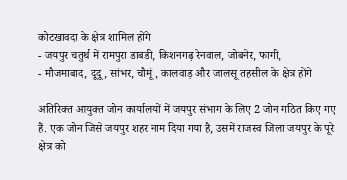कोटखावदा के क्षेत्र शामिल होंगे
- जयपुर चतुर्थ में रामपुरा डाबडी, किशनगढ़ रेनवाल, जोबनेर, फागी,
- मौजमाबाद, दूदू, सांभर, चौमूं, कालवाड़ और जालसू तहसील के क्षेत्र होंगे

अतिरिक्त आयुक्त जोन कार्यालयों में जयपुर संभाग के लिए 2 जोन गठित किए गए हैं. एक जोन जिसे जयपुर शहर नाम दिया गया है, उसमें राजस्व जिला जयपुर के पूरे क्षेत्र को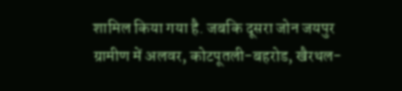शामिल किया गया है. जबकि दूसरा जोन जयपुर ग्रामीण में अलवर, कोटपूतली-बहरोड, खैरथल-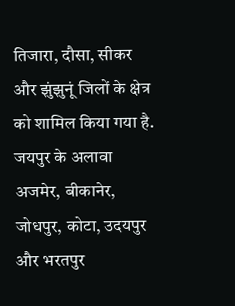तिजारा, दौसा, सीकर और झुंझुनूं जिलों के क्षेत्र को शामिल किया गया है. जयपुर के अलावा अजमेर, बीकानेर, जोधपुर, कोटा, उदयपुर और भरतपुर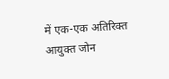में एक-एक अतिरिक्त आयुक्त जोन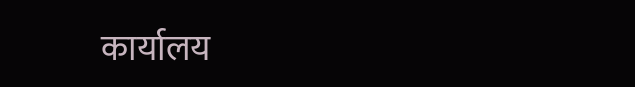कार्यालय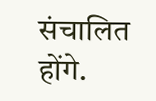संचालित होंगे.